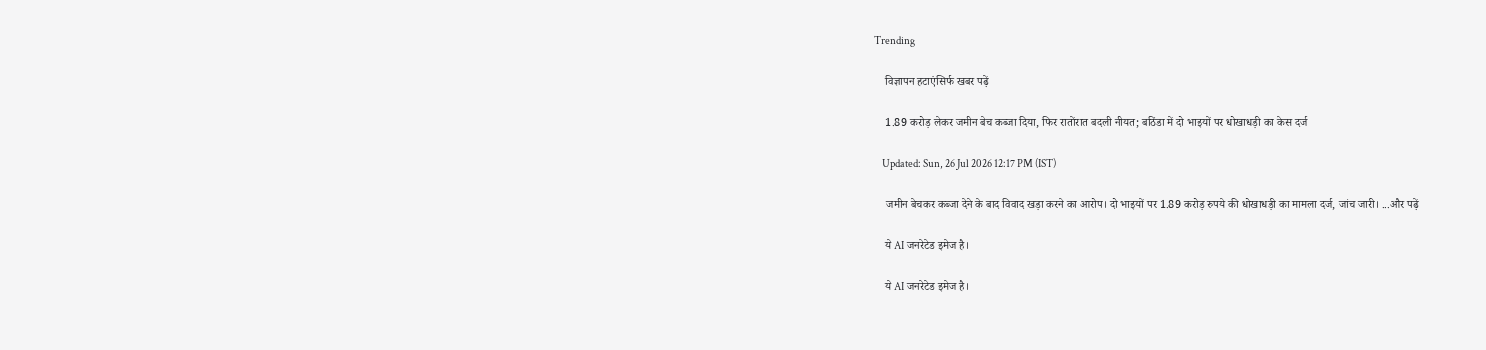Trending

    विज्ञापन हटाएंसिर्फ खबर पढ़ें

    1.89 करोड़ लेकर जमीन बेच कब्जा दिया, फिर रातोंरात बदली नीयत; बठिंडा में दो भाइयों पर धोखाधड़ी का केस दर्ज

    Updated: Sun, 26 Jul 2026 12:17 PM (IST)

    जमीन बेचकर कब्जा देने के बाद विवाद खड़ा करने का आरोप। दो भाइयों पर 1.89 करोड़ रुपये की धोखाधड़ी का मामला दर्ज, जांच जारी। ...और पढ़ें

    ये AI जनरेटेड इमेज है।

    ये AI जनरेटेड इमेज है।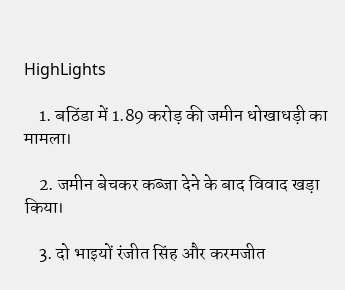HighLights

    1. बठिंडा में 1.89 करोड़ की जमीन धोखाधड़ी का मामला।

    2. जमीन बेचकर कब्जा देने के बाद विवाद खड़ा किया।

    3. दो भाइयों रंजीत सिंह और करमजीत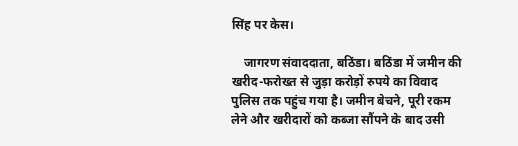सिंह पर केस।

    जागरण संवाददाता, बठिंडा। बठिंडा में जमीन की खरीद-फरोख्त से जुड़ा करोड़ों रुपये का विवाद पुलिस तक पहुंच गया है। जमीन बेचने, पूरी रकम लेने और खरीदारों को कब्जा सौंपने के बाद उसी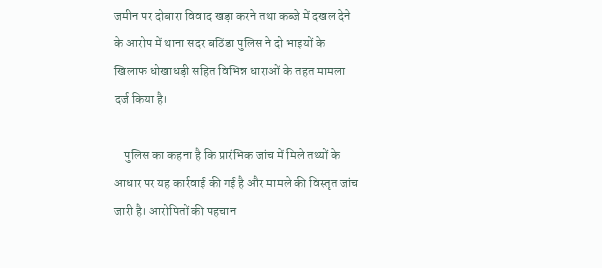जमीन पर दोबारा विवाद खड़ा करने तथा कब्जे में दखल देने के आरोप में थाना सदर बठिंडा पुलिस ने दो भाइयों के खिलाफ धोखाधड़ी सहित विभिन्न धाराओं के तहत मामला दर्ज किया है।

    पुलिस का कहना है कि प्रारंभिक जांच में मिले तथ्यों के आधार पर यह कार्रवाई की गई है और मामले की विस्तृत जांच जारी है। आरोपितों की पहचान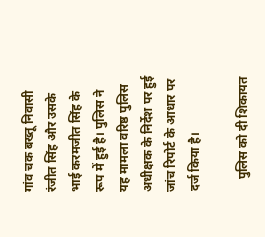गांव चक बख्तू निवासी रंजीत सिंह और उसके भाई करमजीत सिंह के रूप में हुई है। पुलिस ने यह मामला वरिष्ठ पुलिस अधीक्षक के निर्देश पर हुई जांच रिपोर्ट के आधार पर दर्ज किया है।

    पुलिस को दी शिकायत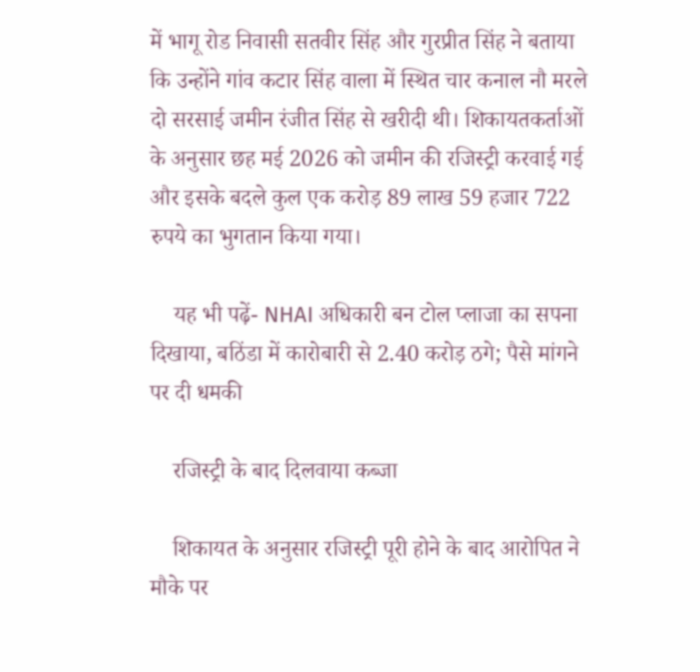में भागू रोड निवासी सतवीर सिंह और गुरप्रीत सिंह ने बताया कि उन्होंने गांव कटार सिंह वाला में स्थित चार कनाल नौ मरले दो सरसाई जमीन रंजीत सिंह से खरीदी थी। शिकायतकर्ताओं के अनुसार छह मई 2026 को जमीन की रजिस्ट्री करवाई गई और इसके बदले कुल एक करोड़ 89 लाख 59 हजार 722 रुपये का भुगतान किया गया।

    यह भी पढ़ें- NHAI अधिकारी बन टोल प्लाजा का सपना दिखाया, बठिंडा में कारोबारी से 2.40 करोड़ ठगे; पैसे मांगने पर दी धमकी

    रजिस्ट्री के बाद दिलवाया कब्जा

    शिकायत के अनुसार रजिस्ट्री पूरी होने के बाद आरोपित ने मौके पर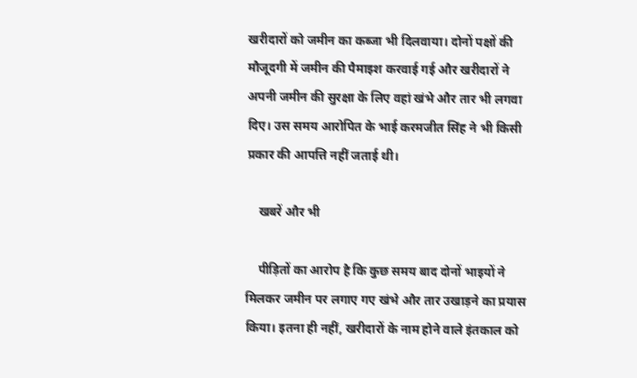खरीदारों को जमीन का कब्जा भी दिलवाया। दोनों पक्षों की मौजूदगी में जमीन की पैमाइश करवाई गई और खरीदारों ने अपनी जमीन की सुरक्षा के लिए वहां खंभे और तार भी लगवा दिए। उस समय आरोपित के भाई करमजीत सिंह ने भी किसी प्रकार की आपत्ति नहीं जताई थी।

    खबरें और भी

    पीड़ितों का आरोप है कि कुछ समय बाद दोनों भाइयों ने मिलकर जमीन पर लगाए गए खंभे और तार उखाड़ने का प्रयास किया। इतना ही नहीं, खरीदारों के नाम होने वाले इंतकाल को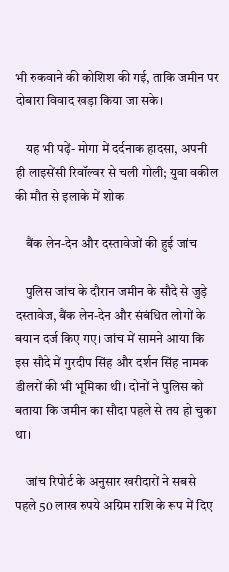भी रुकवाने की कोशिश की गई, ताकि जमीन पर दोबारा विवाद खड़ा किया जा सके।

    यह भी पढ़ें- मोगा में दर्दनाक हादसा, अपनी ही लाइसेंसी रिवॉल्वर से चली गोली; युवा वकील की मौत से इलाके में शोक

    बैंक लेन-देन और दस्तावेजों की हुई जांच

    पुलिस जांच के दौरान जमीन के सौदे से जुड़े दस्तावेज, बैंक लेन-देन और संबंधित लोगों के बयान दर्ज किए गए। जांच में सामने आया कि इस सौदे में गुरदीप सिंह और दर्शन सिंह नामक डीलरों की भी भूमिका थी। दोनों ने पुलिस को बताया कि जमीन का सौदा पहले से तय हो चुका था।

    जांच रिपोर्ट के अनुसार खरीदारों ने सबसे पहले 50 लाख रुपये अग्रिम राशि के रूप में दिए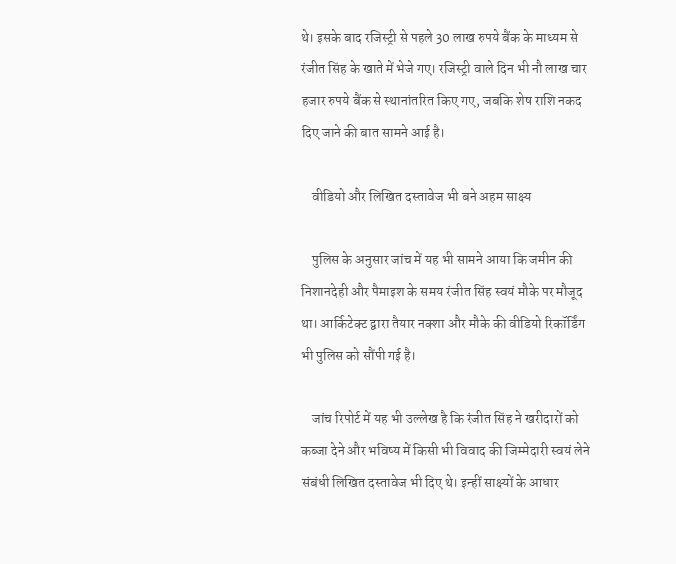थे। इसके बाद रजिस्ट्री से पहले 30 लाख रुपये बैंक के माध्यम से रंजीत सिंह के खाते में भेजे गए। रजिस्ट्री वाले दिन भी नौ लाख चार हजार रुपये बैंक से स्थानांतरित किए गए, जबकि शेष राशि नकद दिए जाने की बात सामने आई है।

    वीडियो और लिखित दस्तावेज भी बने अहम साक्ष्य

    पुलिस के अनुसार जांच में यह भी सामने आया कि जमीन की निशानदेही और पैमाइश के समय रंजीत सिंह स्वयं मौके पर मौजूद था। आर्किटेक्ट द्वारा तैयार नक्शा और मौके की वीडियो रिकॉर्डिंग भी पुलिस को सौंपी गई है।

    जांच रिपोर्ट में यह भी उल्लेख है कि रंजीत सिंह ने खरीदारों को कब्जा देने और भविष्य में किसी भी विवाद की जिम्मेदारी स्वयं लेने संबंधी लिखित दस्तावेज भी दिए थे। इन्हीं साक्ष्यों के आधार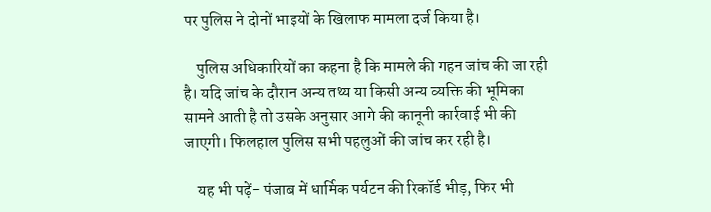पर पुलिस ने दोनों भाइयों के खिलाफ मामला दर्ज किया है।

    पुलिस अधिकारियों का कहना है कि मामले की गहन जांच की जा रही है। यदि जांच के दौरान अन्य तथ्य या किसी अन्य व्यक्ति की भूमिका सामने आती है तो उसके अनुसार आगे की कानूनी कार्रवाई भी की जाएगी। फिलहाल पुलिस सभी पहलुओं की जांच कर रही है।

    यह भी पढ़ें- पंजाब में धार्मिक पर्यटन की रिकॉर्ड भीड़, फिर भी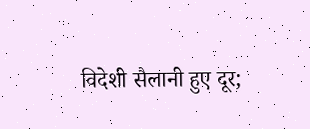विदेशी सैलानी हुए दूर;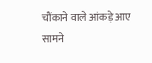चौंकाने वाले आंकड़े आए सामने